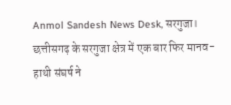Anmol Sandesh News Desk, सरगुजा।
छत्तीसगढ़ के सरगुजा क्षेत्र में एक बार फिर मानव-हाथी संघर्ष ने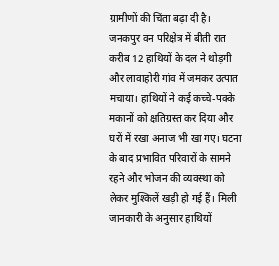ग्रामीणों की चिंता बढ़ा दी है। जनकपुर वन परिक्षेत्र में बीती रात करीब 12 हाथियों के दल ने थोड़गी और लावाहोरी गांव में जमकर उत्पात मचाया। हाथियों ने कई कच्चे-पक्के मकानों को क्षतिग्रस्त कर दिया और घरों में रखा अनाज भी खा गए। घटना के बाद प्रभावित परिवारों के सामने रहने और भोजन की व्यवस्था को लेकर मुश्किलें खड़ी हो गई हैं। मिली जानकारी के अनुसार हाथियों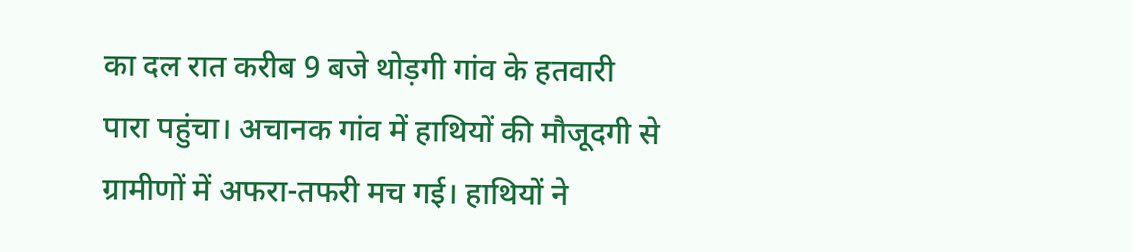का दल रात करीब 9 बजे थोड़गी गांव के हतवारी पारा पहुंचा। अचानक गांव में हाथियों की मौजूदगी से ग्रामीणों में अफरा-तफरी मच गई। हाथियों ने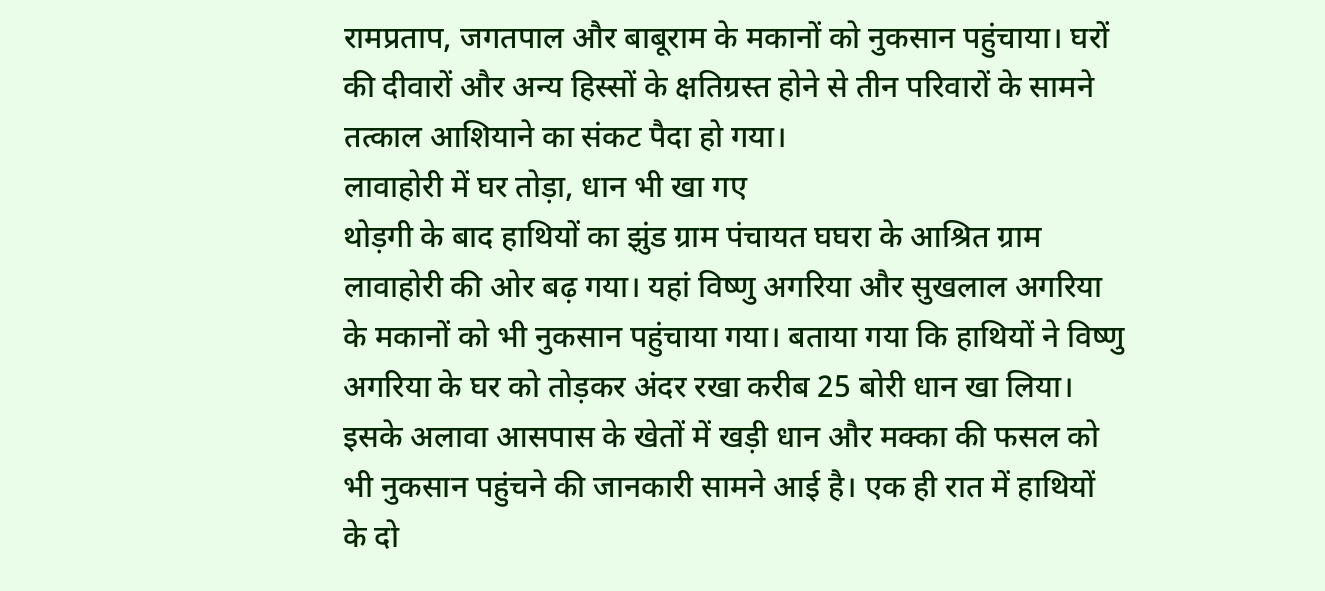रामप्रताप, जगतपाल और बाबूराम के मकानों को नुकसान पहुंचाया। घरों की दीवारों और अन्य हिस्सों के क्षतिग्रस्त होने से तीन परिवारों के सामने तत्काल आशियाने का संकट पैदा हो गया।
लावाहोरी में घर तोड़ा, धान भी खा गए
थोड़गी के बाद हाथियों का झुंड ग्राम पंचायत घघरा के आश्रित ग्राम लावाहोरी की ओर बढ़ गया। यहां विष्णु अगरिया और सुखलाल अगरिया के मकानों को भी नुकसान पहुंचाया गया। बताया गया कि हाथियों ने विष्णु अगरिया के घर को तोड़कर अंदर रखा करीब 25 बोरी धान खा लिया। इसके अलावा आसपास के खेतों में खड़ी धान और मक्का की फसल को भी नुकसान पहुंचने की जानकारी सामने आई है। एक ही रात में हाथियों के दो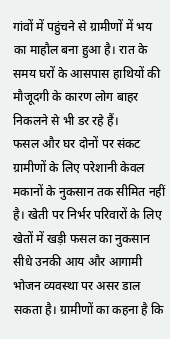गांवों में पहुंचने से ग्रामीणों में भय का माहौल बना हुआ है। रात के समय घरों के आसपास हाथियों की मौजूदगी के कारण लोग बाहर निकलने से भी डर रहे हैं।
फसल और घर दोनों पर संकट
ग्रामीणों के लिए परेशानी केवल मकानों के नुकसान तक सीमित नहीं है। खेती पर निर्भर परिवारों के लिए खेतों में खड़ी फसल का नुकसान सीधे उनकी आय और आगामी भोजन व्यवस्था पर असर डाल सकता है। ग्रामीणों का कहना है कि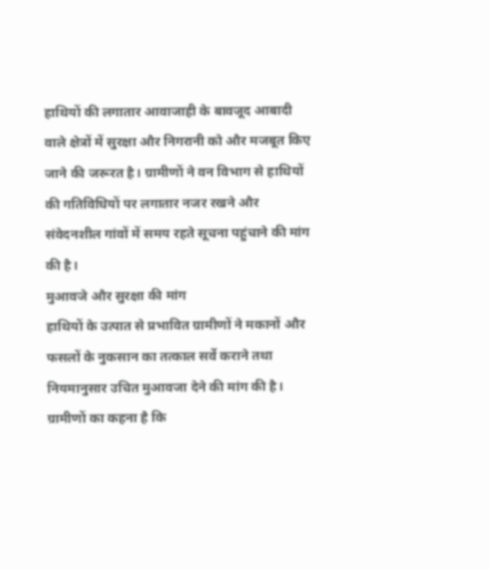हाथियों की लगातार आवाजाही के बावजूद आबादी वाले क्षेत्रों में सुरक्षा और निगरानी को और मजबूत किए जाने की जरूरत है। ग्रामीणों ने वन विभाग से हाथियों की गतिविधियों पर लगातार नजर रखने और संवेदनशील गांवों में समय रहते सूचना पहुंचाने की मांग की है।
मुआवजे और सुरक्षा की मांग
हाथियों के उत्पात से प्रभावित ग्रामीणों ने मकानों और फसलों के नुकसान का तत्काल सर्वे कराने तथा नियमानुसार उचित मुआवजा देने की मांग की है। ग्रामीणों का कहना है कि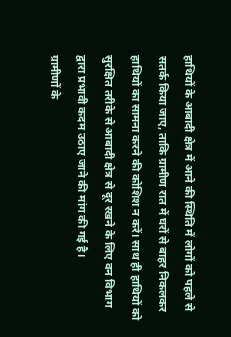हाथियों के आबादी क्षेत्र में आने की स्थिति में लोगों को पहले से सतर्क किया जाए, ताकि ग्रामीण रात में घरों से बाहर निकलकर हाथियों का सामना करने की कोशिश न करें। साथ ही हाथियों को सुरक्षित तरीके से आबादी क्षेत्र से दूर रखने के लिए वन विभाग द्वारा प्रभावी कदम उठाए जाने की मांग की गई है।
ग्रामीणों के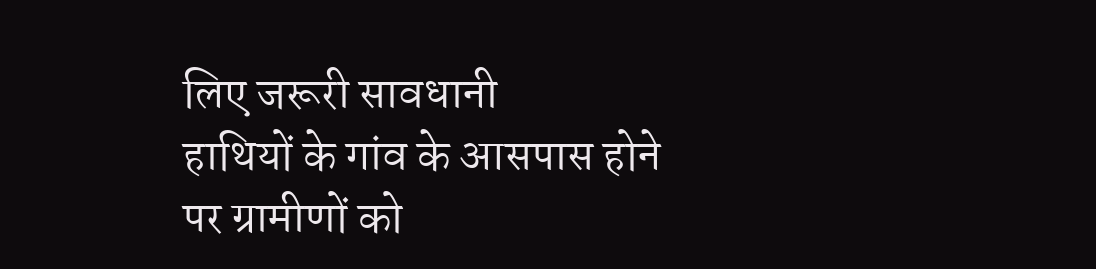लिए जरूरी सावधानी
हाथियों के गांव के आसपास होने पर ग्रामीणों को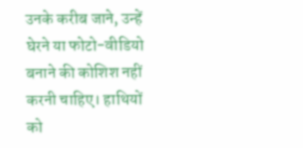उनके करीब जाने, उन्हें घेरने या फोटो-वीडियो बनाने की कोशिश नहीं करनी चाहिए। हाथियों को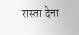रास्ता देना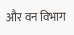और वन विभाग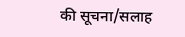की सूचना/सलाह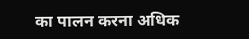का पालन करना अधिक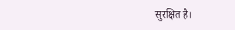सुरक्षित है।